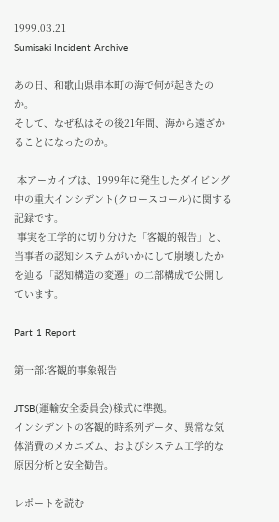1999.03.21
Sumisaki Incident Archive

あの日、和歌山県串本町の海で何が起きたのか。
そして、なぜ私はその後21年間、海から遠ざかることになったのか。

 本アーカイブは、1999年に発生したダイビング中の重大インシデント(クロースコール)に関する記録です。
 事実を工学的に切り分けた「客観的報告」と、当事者の認知システムがいかにして崩壊したかを辿る「認知構造の変遷」の二部構成で公開しています。

Part 1 Report

第一部:客観的事象報告

JTSB(運輸安全委員会)様式に準拠。
インシデントの客観的時系列データ、異常な気体消費のメカニズム、およびシステム工学的な原因分析と安全勧告。

レポートを読む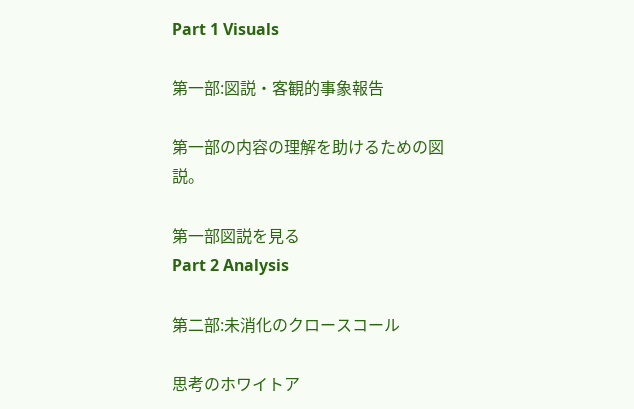Part 1 Visuals

第一部:図説・客観的事象報告

第一部の内容の理解を助けるための図説。

第一部図説を見る
Part 2 Analysis

第二部:未消化のクロースコール

思考のホワイトア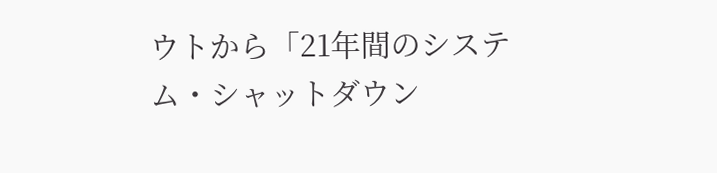ウトから「21年間のシステム・シャットダウン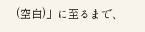(空白)」に至るまで、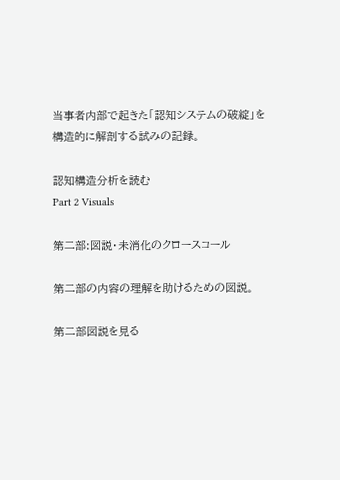当事者内部で起きた「認知システムの破綻」を構造的に解剖する試みの記録。

認知構造分析を読む
Part 2 Visuals

第二部:図説・未消化のクロースコール

第二部の内容の理解を助けるための図説。

第二部図説を見る